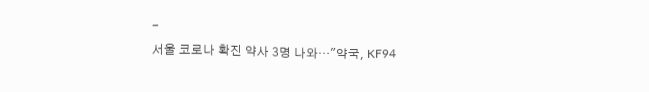-
서울 코로나 확진 약사 3명 나와…"약국, KF94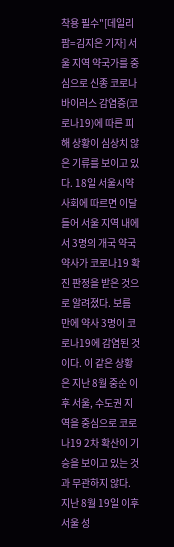착용 필수"[데일리팜=김지은 기자] 서울 지역 약국가를 중심으로 신종 코로나바이러스 감염증(코로나19)에 따른 피해 상황이 심상치 않은 기류를 보이고 있다. 18일 서울시약사회에 따르면 이달 들어 서울 지역 내에서 3명의 개국 약국 약사가 코로나19 확진 판정을 받은 것으로 알려졌다. 보름 만에 약사 3명이 코로나19에 감염된 것이다. 이 같은 상황은 지난 8월 중순 이후 서울, 수도권 지역을 중심으로 코로나19 2차 확산이 기승을 보이고 있는 것과 무관하지 않다. 지난 8월 19일 이후 서울 성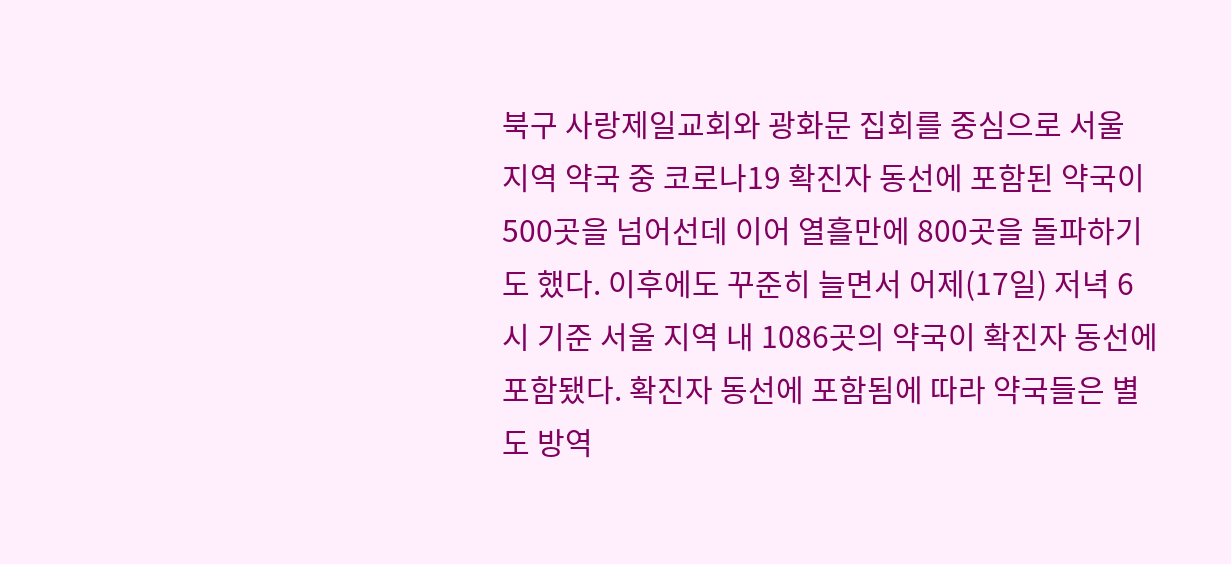북구 사랑제일교회와 광화문 집회를 중심으로 서울 지역 약국 중 코로나19 확진자 동선에 포함된 약국이 500곳을 넘어선데 이어 열흘만에 800곳을 돌파하기도 했다. 이후에도 꾸준히 늘면서 어제(17일) 저녁 6시 기준 서울 지역 내 1086곳의 약국이 확진자 동선에 포함됐다. 확진자 동선에 포함됨에 따라 약국들은 별도 방역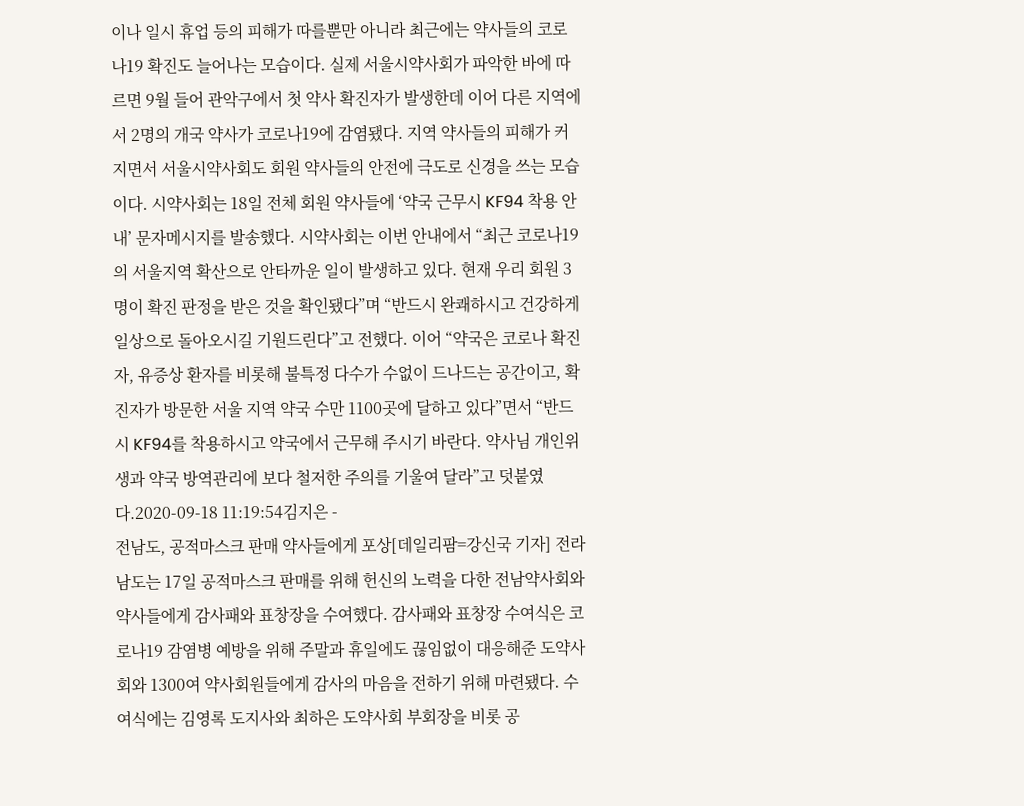이나 일시 휴업 등의 피해가 따를뿐만 아니라 최근에는 약사들의 코로나19 확진도 늘어나는 모습이다. 실제 서울시약사회가 파악한 바에 따르면 9월 들어 관악구에서 첫 약사 확진자가 발생한데 이어 다른 지역에서 2명의 개국 약사가 코로나19에 감염됐다. 지역 약사들의 피해가 커지면서 서울시약사회도 회원 약사들의 안전에 극도로 신경을 쓰는 모습이다. 시약사회는 18일 전체 회원 약사들에 ‘약국 근무시 KF94 착용 안내’ 문자메시지를 발송했다. 시약사회는 이번 안내에서 “최근 코로나19의 서울지역 확산으로 안타까운 일이 발생하고 있다. 현재 우리 회원 3명이 확진 판정을 받은 것을 확인됐다”며 “반드시 완쾌하시고 건강하게 일상으로 돌아오시길 기원드린다”고 전했다. 이어 “약국은 코로나 확진자, 유증상 환자를 비롯해 불특정 다수가 수없이 드나드는 공간이고, 확진자가 방문한 서울 지역 약국 수만 1100곳에 달하고 있다”면서 “반드시 KF94를 착용하시고 약국에서 근무해 주시기 바란다. 약사님 개인위생과 약국 방역관리에 보다 철저한 주의를 기울여 달라”고 덧붙였다.2020-09-18 11:19:54김지은 -
전남도, 공적마스크 판매 약사들에게 포상[데일리팜=강신국 기자] 전라남도는 17일 공적마스크 판매를 위해 헌신의 노력을 다한 전남약사회와 약사들에게 감사패와 표창장을 수여했다. 감사패와 표창장 수여식은 코로나19 감염병 예방을 위해 주말과 휴일에도 끊임없이 대응해준 도약사회와 1300여 약사회원들에게 감사의 마음을 전하기 위해 마련됐다. 수여식에는 김영록 도지사와 최하은 도약사회 부회장을 비롯 공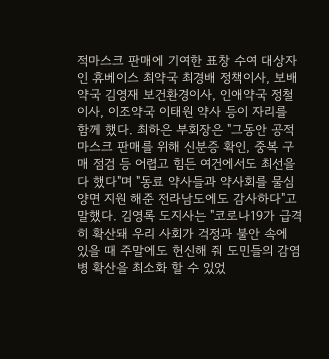적마스크 판매에 기여한 표창 수여 대상자인 휴베이스 최약국 최경배 정책이사, 보배약국 김영재 보건환경이사, 인애약국 정철 이사, 이조약국 이태원 약사 등이 자리를 함께 했다. 최하은 부회장은 "그동안 공적마스크 판매를 위해 신분증 확인, 중복 구매 점검 등 어렵고 힘든 여건에서도 최선을 다 했다"며 "동료 약사들과 약사회를 물심양면 지원 해준 전라남도에도 감사하다"고 말했다. 김영록 도지사는 "코로나19가 급격히 확산돼 우리 사회가 걱정과 불안 속에 있을 때 주말에도 헌신해 줘 도민들의 감염병 확산을 최소화 할 수 있었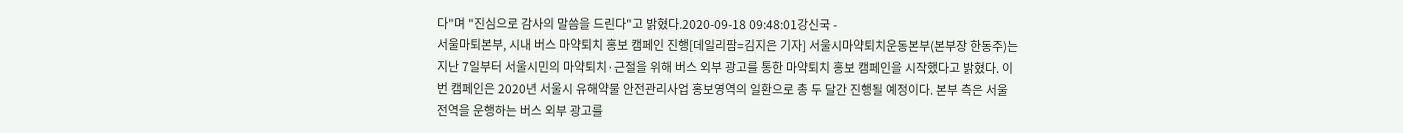다"며 "진심으로 감사의 말씀을 드린다"고 밝혔다.2020-09-18 09:48:01강신국 -
서울마퇴본부, 시내 버스 마약퇴치 홍보 캠페인 진행[데일리팜=김지은 기자] 서울시마약퇴치운동본부(본부장 한동주)는 지난 7일부터 서울시민의 마약퇴치·근절을 위해 버스 외부 광고를 통한 마약퇴치 홍보 캠페인을 시작했다고 밝혔다. 이번 캠페인은 2020년 서울시 유해약물 안전관리사업 홍보영역의 일환으로 총 두 달간 진행될 예정이다. 본부 측은 서울 전역을 운행하는 버스 외부 광고를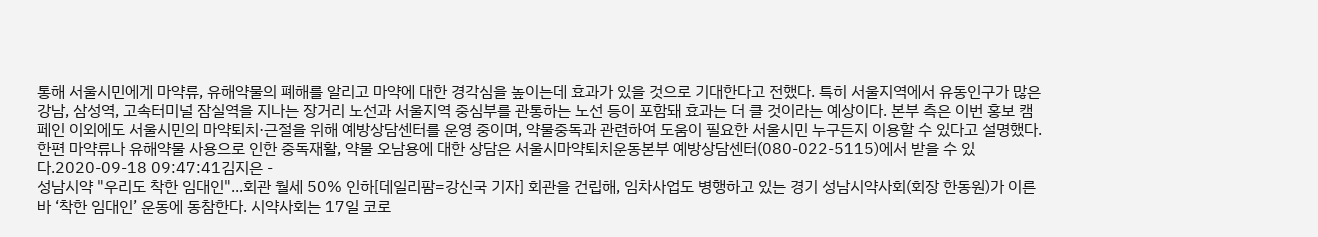통해 서울시민에게 마약류, 유해약물의 폐해를 알리고 마약에 대한 경각심을 높이는데 효과가 있을 것으로 기대한다고 전했다. 특히 서울지역에서 유동인구가 많은 강남, 삼성역, 고속터미널 잠실역을 지나는 장거리 노선과 서울지역 중심부를 관통하는 노선 등이 포함돼 효과는 더 클 것이라는 예상이다. 본부 측은 이번 홍보 캠페인 이외에도 서울시민의 마약퇴치·근절을 위해 예방상담센터를 운영 중이며, 약물중독과 관련하여 도움이 필요한 서울시민 누구든지 이용할 수 있다고 설명했다. 한편 마약류나 유해약물 사용으로 인한 중독재활, 약물 오남용에 대한 상담은 서울시마약퇴치운동본부 예방상담센터(080-022-5115)에서 받을 수 있다.2020-09-18 09:47:41김지은 -
성남시약 "우리도 착한 임대인"...회관 월세 50% 인하[데일리팜=강신국 기자] 회관을 건립해, 임차사업도 병행하고 있는 경기 성남시약사회(회장 한동원)가 이른바 ‘착한 임대인’ 운동에 동참한다. 시약사회는 17일 코로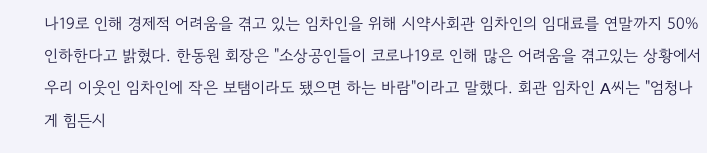나19로 인해 경제적 어려움을 겪고 있는 임차인을 위해 시약사회관 임차인의 임대료를 연말까지 50% 인하한다고 밝혔다. 한동원 회장은 "소상공인들이 코로나19로 인해 많은 어려움을 겪고있는 상황에서 우리 이웃인 임차인에 작은 보탬이라도 됐으면 하는 바람"이라고 말했다. 회관 임차인 A씨는 "엄청나게 힘든시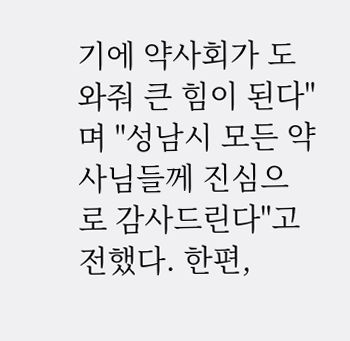기에 약사회가 도와줘 큰 힘이 된다"며 "성남시 모든 약사님들께 진심으로 감사드린다"고 전했다. 한편,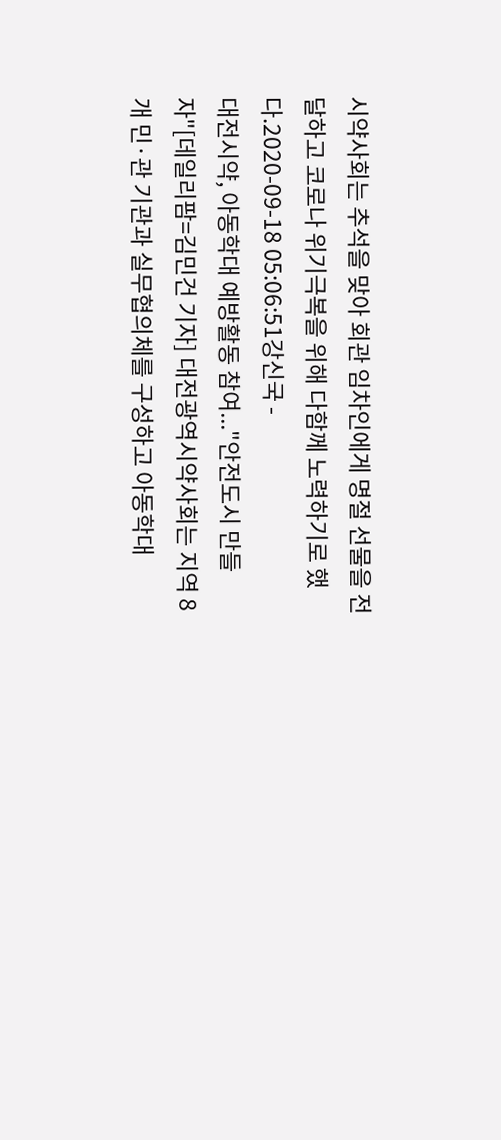시약사회는 추석을 맞아 회관 임차인에게 명절 선물을 전달하고 코로나 위기극복을 위해 다함께 노력하기로 했다.2020-09-18 05:06:51강신국 -
대전시약, 아동학대 예방활동 참여..."안전도시 만들자"[데일리팜=김민건 기자] 대전광역시약사회는 지역 8개 민·관 기관과 실무협의체를 구성하고 아동학대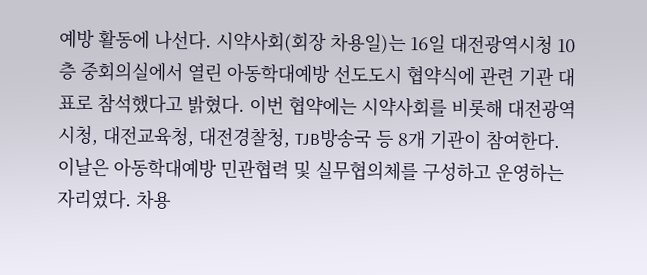예방 활동에 나선다. 시약사회(회장 차용일)는 16일 대전광역시청 10층 중회의실에서 열린 아동학대예방 선도도시 협약식에 관련 기관 대표로 참석했다고 밝혔다. 이번 협약에는 시약사회를 비롯해 대전광역시청, 대전교육청, 대전경찰청, TJB방송국 등 8개 기관이 참여한다. 이날은 아동학대예방 민관협력 및 실무협의체를 구성하고 운영하는 자리였다. 차용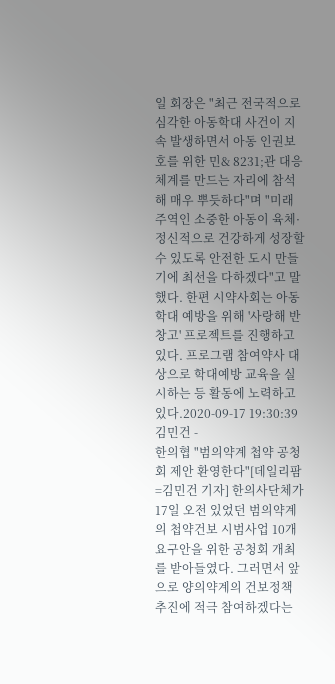일 회장은 "최근 전국적으로 심각한 아동학대 사건이 지속 발생하면서 아동 인권보호를 위한 민& 8231;관 대응 체계를 만드는 자리에 참석해 매우 뿌듯하다"며 "미래 주역인 소중한 아동이 육체·정신적으로 건강하게 성장할 수 있도록 안전한 도시 만들기에 최선을 다하겠다"고 말했다. 한편 시약사회는 아동학대 예방을 위해 '사랑해 반창고' 프로젝트를 진행하고 있다. 프로그램 참여약사 대상으로 학대예방 교육을 실시하는 등 활동에 노력하고 있다.2020-09-17 19:30:39김민건 -
한의협 "범의약계 첩약 공청회 제안 환영한다"[데일리팜=김민건 기자] 한의사단체가 17일 오전 있었던 범의약계의 첩약건보 시범사업 10개 요구안을 위한 공청회 개최를 받아들였다. 그러면서 앞으로 양의약계의 건보정책 추진에 적극 참여하겠다는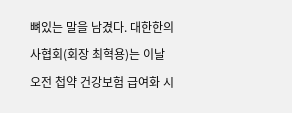뼈있는 말을 남겼다. 대한한의사협회(회장 최혁용)는 이날 오전 첩약 건강보험 급여화 시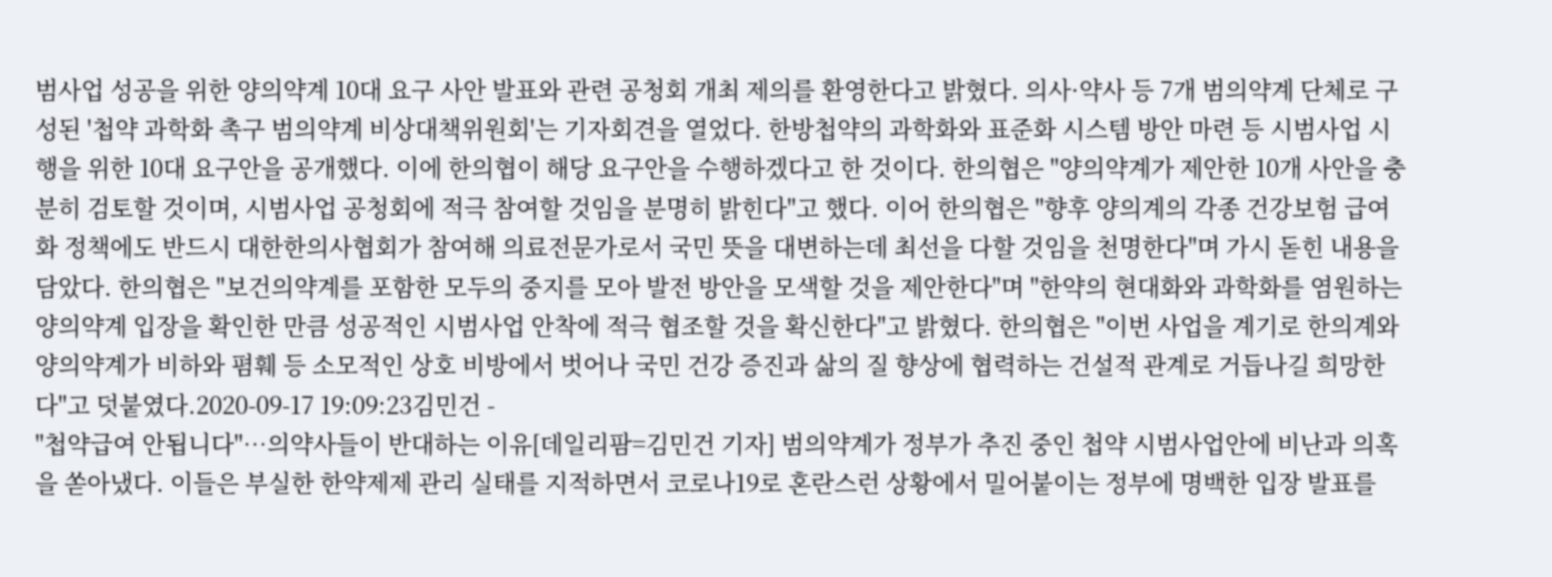범사업 성공을 위한 양의약계 10대 요구 사안 발표와 관련 공청회 개최 제의를 환영한다고 밝혔다. 의사·약사 등 7개 범의약계 단체로 구성된 '첩약 과학화 촉구 범의약계 비상대책위원회'는 기자회견을 열었다. 한방첩약의 과학화와 표준화 시스템 방안 마련 등 시범사업 시행을 위한 10대 요구안을 공개했다. 이에 한의협이 해당 요구안을 수행하겠다고 한 것이다. 한의협은 "양의약계가 제안한 10개 사안을 충분히 검토할 것이며, 시범사업 공청회에 적극 참여할 것임을 분명히 밝힌다"고 했다. 이어 한의협은 "향후 양의계의 각종 건강보험 급여화 정책에도 반드시 대한한의사협회가 참여해 의료전문가로서 국민 뜻을 대변하는데 최선을 다할 것임을 천명한다"며 가시 돋힌 내용을 담았다. 한의협은 "보건의약계를 포함한 모두의 중지를 모아 발전 방안을 모색할 것을 제안한다"며 "한약의 현대화와 과학화를 염원하는 양의약계 입장을 확인한 만큼 성공적인 시범사업 안착에 적극 협조할 것을 확신한다"고 밝혔다. 한의협은 "이번 사업을 계기로 한의계와 양의약계가 비하와 폄훼 등 소모적인 상호 비방에서 벗어나 국민 건강 증진과 삶의 질 향상에 협력하는 건설적 관계로 거듭나길 희망한다"고 덧붙였다.2020-09-17 19:09:23김민건 -
"첩약급여 안됩니다"…의약사들이 반대하는 이유[데일리팜=김민건 기자] 범의약계가 정부가 추진 중인 첩약 시범사업안에 비난과 의혹을 쏟아냈다. 이들은 부실한 한약제제 관리 실태를 지적하면서 코로나19로 혼란스런 상황에서 밀어붙이는 정부에 명백한 입장 발표를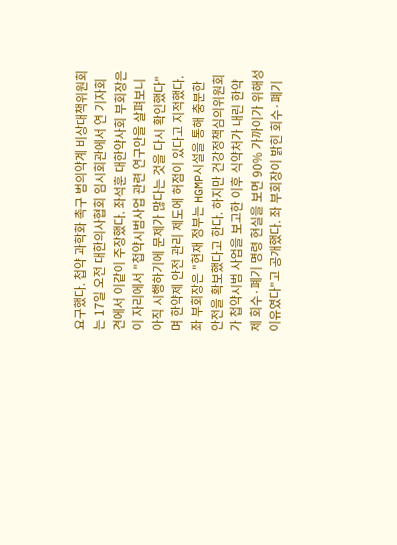요구했다. 첩약 과학화 촉구 범의약계 비상대책위원회는 17일 오전 대한의사협회 임시회관에서 연 기자회견에서 이같이 주장했다. 좌석훈 대한약사회 부회장은 이 자리에서 "첩약시범사업 관련 연구안을 살펴보니 아직 시행하기에 문제가 많다는 것을 다시 확인했다"며 한약제 안전 관리 제도에 허점이 있다고 지적했다. 좌 부회장은 "현재 정부는 HGMP시설을 통해 충분한 안전을 확보했다고 한다. 하지만 건강정책심의위원회가 첩약시범 사업을 보고한 이후 식약처가 내린 한약제 회수·폐기 명령 현실을 보면 90% 가까이가 위해성 이유였다"고 공개했다. 좌 부회장이 밝힌 회수·폐기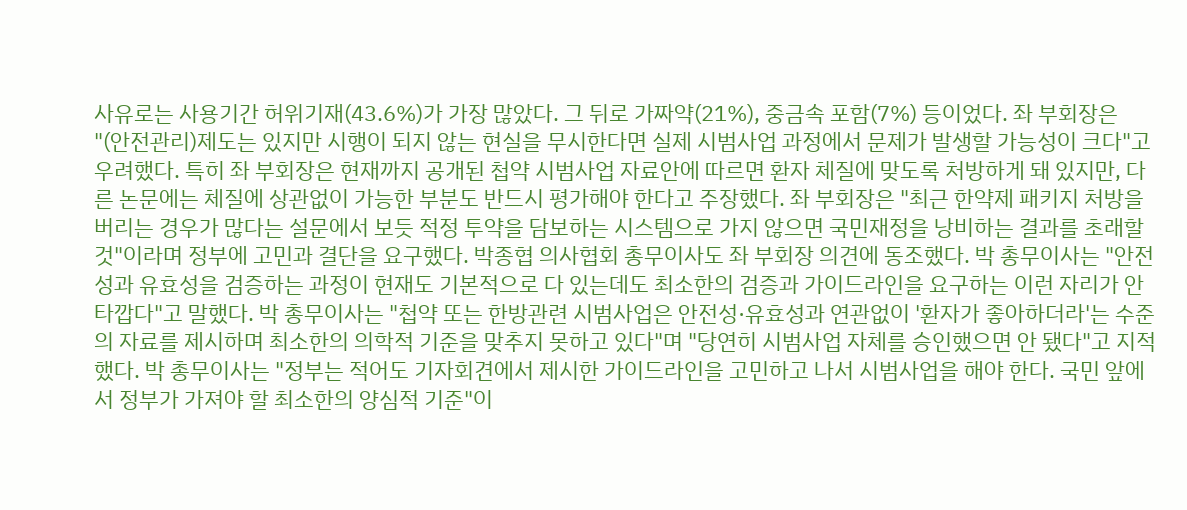사유로는 사용기간 허위기재(43.6%)가 가장 많았다. 그 뒤로 가짜약(21%), 중금속 포함(7%) 등이었다. 좌 부회장은 "(안전관리)제도는 있지만 시행이 되지 않는 현실을 무시한다면 실제 시범사업 과정에서 문제가 발생할 가능성이 크다"고 우려했다. 특히 좌 부회장은 현재까지 공개된 첩약 시범사업 자료안에 따르면 환자 체질에 맞도록 처방하게 돼 있지만, 다른 논문에는 체질에 상관없이 가능한 부분도 반드시 평가해야 한다고 주장했다. 좌 부회장은 "최근 한약제 패키지 처방을 버리는 경우가 많다는 설문에서 보듯 적정 투약을 담보하는 시스템으로 가지 않으면 국민재정을 낭비하는 결과를 초래할 것"이라며 정부에 고민과 결단을 요구했다. 박종협 의사협회 총무이사도 좌 부회장 의견에 동조했다. 박 총무이사는 "안전성과 유효성을 검증하는 과정이 현재도 기본적으로 다 있는데도 최소한의 검증과 가이드라인을 요구하는 이런 자리가 안타깝다"고 말했다. 박 총무이사는 "첩약 또는 한방관련 시범사업은 안전성·유효성과 연관없이 '환자가 좋아하더라'는 수준의 자료를 제시하며 최소한의 의학적 기준을 맞추지 못하고 있다"며 "당연히 시범사업 자체를 승인했으면 안 됐다"고 지적했다. 박 총무이사는 "정부는 적어도 기자회견에서 제시한 가이드라인을 고민하고 나서 시범사업을 해야 한다. 국민 앞에서 정부가 가져야 할 최소한의 양심적 기준"이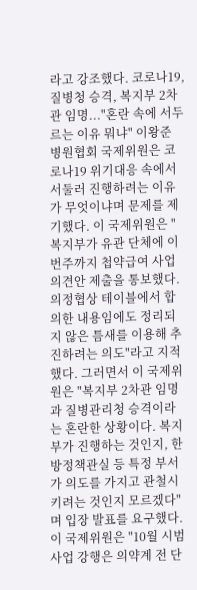라고 강조했다. 코로나19, 질병청 승격, 복지부 2차관 임명..."혼란 속에 서두르는 이유 뭐냐" 이왕준 병원협회 국제위원은 코로나19 위기대응 속에서 서둘러 진행하려는 이유가 무엇이냐며 문제를 제기했다. 이 국제위원은 "복지부가 유관 단체에 이번주까지 첩약급여 사업 의견안 제출을 통보했다. 의정협상 테이블에서 합의한 내용임에도 정리되지 않은 틈새를 이용해 추진하려는 의도"라고 지적했다. 그러면서 이 국제위원은 "복지부 2차관 임명과 질병관리청 승격이라는 혼란한 상황이다. 복지부가 진행하는 것인지, 한방정책관실 등 특정 부서가 의도를 가지고 관철시키려는 것인지 모르겠다"며 입장 발표를 요구했다. 이 국제위원은 "10월 시범사업 강행은 의약계 전 단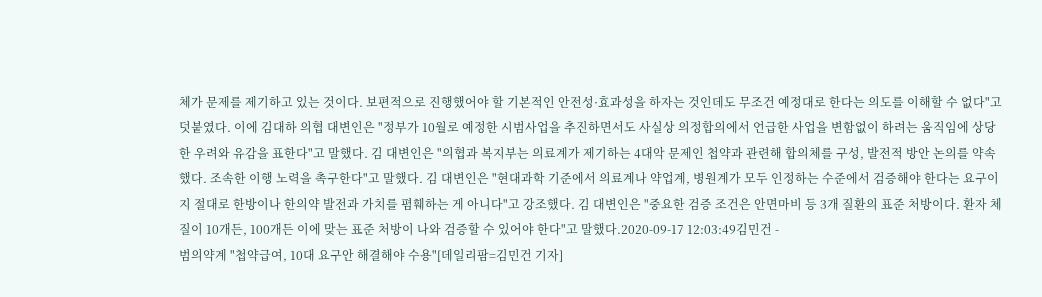체가 문제를 제기하고 있는 것이다. 보편적으로 진행했어야 할 기본적인 안전성·효과성을 하자는 것인데도 무조건 예정대로 한다는 의도를 이해할 수 없다"고 덧붙였다. 이에 김대하 의협 대변인은 "정부가 10월로 예정한 시범사업을 추진하면서도 사실상 의정합의에서 언급한 사업을 변함없이 하려는 움직임에 상당한 우려와 유감을 표한다"고 말했다. 김 대변인은 "의협과 복지부는 의료계가 제기하는 4대악 문제인 첩약과 관련해 합의체를 구성, 발전적 방안 논의를 약속했다. 조속한 이행 노력을 촉구한다"고 말했다. 김 대변인은 "현대과학 기준에서 의료계나 약업계, 병원계가 모두 인정하는 수준에서 검증해야 한다는 요구이지 절대로 한방이나 한의약 발전과 가치를 폄훼하는 게 아니다"고 강조했다. 김 대변인은 "중요한 검증 조건은 안면마비 등 3개 질환의 표준 처방이다. 환자 체질이 10개든, 100개든 이에 맞는 표준 처방이 나와 검증할 수 있어야 한다"고 말했다.2020-09-17 12:03:49김민건 -
범의약계 "첩약급여, 10대 요구안 해결해야 수용"[데일리팜=김민건 기자]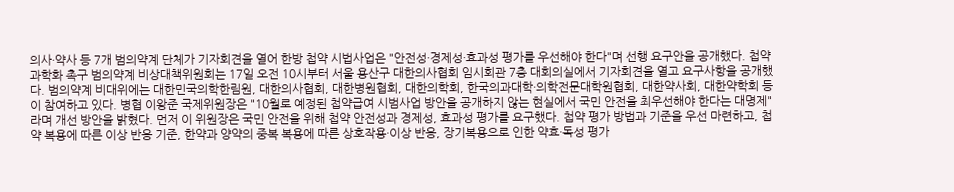의사·약사 등 7개 범의약계 단체가 기자회견을 열어 한방 첩약 시법사업은 "안전성·경제성·효과성 평가를 우선해야 한다"며 선행 요구안을 공개했다. 첩약 과학화 촉구 범의약계 비상대책위원회는 17일 오전 10시부터 서울 용산구 대한의사협회 임시회관 7층 대회의실에서 기자회견을 열고 요구사항을 공개했다. 범의약계 비대위에는 대한민국의학한림원, 대한의사협회, 대한병원협회, 대한의학회, 한국의과대학·의학전문대학원협회, 대한약사회, 대한약학회 등이 참여하고 있다. 병협 이왕준 국제위원장은 "10월로 예정된 첩약급여 시범사업 방안을 공개하지 않는 현실에서 국민 안전을 최우선해야 한다는 대명제"라며 개선 방안을 밝혔다. 먼저 이 위원장은 국민 안전을 위해 첩약 안전성과 경제성, 효과성 평가를 요구했다. 첩약 평가 방법과 기준을 우선 마련하고, 첩약 복용에 따른 이상 반응 기준, 한약과 양약의 중복 복용에 따른 상호작용·이상 반응, 장기복용으로 인한 약효·독성 평가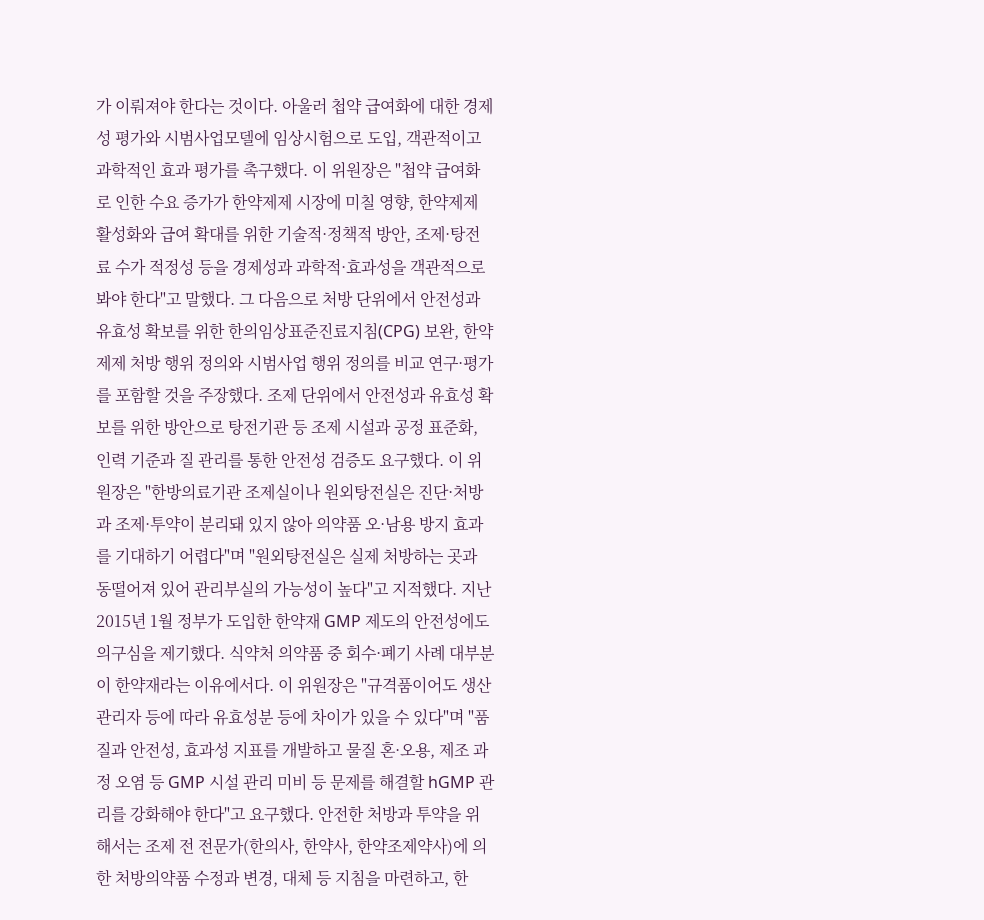가 이뤄져야 한다는 것이다. 아울러 첩약 급여화에 대한 경제성 평가와 시범사업모델에 임상시험으로 도입, 객관적이고 과학적인 효과 평가를 촉구했다. 이 위원장은 "첩약 급여화로 인한 수요 증가가 한약제제 시장에 미칠 영향, 한약제제 활성화와 급여 확대를 위한 기술적·정책적 방안, 조제·탕전료 수가 적정성 등을 경제성과 과학적·효과성을 객관적으로 봐야 한다"고 말했다. 그 다음으로 처방 단위에서 안전성과 유효성 확보를 위한 한의임상표준진료지침(CPG) 보완, 한약제제 처방 행위 정의와 시범사업 행위 정의를 비교 연구·평가를 포함할 것을 주장했다. 조제 단위에서 안전성과 유효성 확보를 위한 방안으로 탕전기관 등 조제 시설과 공정 표준화, 인력 기준과 질 관리를 통한 안전성 검증도 요구했다. 이 위원장은 "한방의료기관 조제실이나 원외탕전실은 진단·처방과 조제·투약이 분리돼 있지 않아 의약품 오·남용 방지 효과를 기대하기 어렵다"며 "원외탕전실은 실제 처방하는 곳과 동떨어져 있어 관리부실의 가능성이 높다"고 지적했다. 지난 2015년 1월 정부가 도입한 한약재 GMP 제도의 안전성에도 의구심을 제기했다. 식약처 의약품 중 회수·폐기 사례 대부분이 한약재라는 이유에서다. 이 위원장은 "규격품이어도 생산관리자 등에 따라 유효성분 등에 차이가 있을 수 있다"며 "품질과 안전성, 효과성 지표를 개발하고 물질 혼·오용, 제조 과정 오염 등 GMP 시설 관리 미비 등 문제를 해결할 hGMP 관리를 강화해야 한다"고 요구했다. 안전한 처방과 투약을 위해서는 조제 전 전문가(한의사, 한약사, 한약조제약사)에 의한 처방의약품 수정과 변경, 대체 등 지침을 마련하고, 한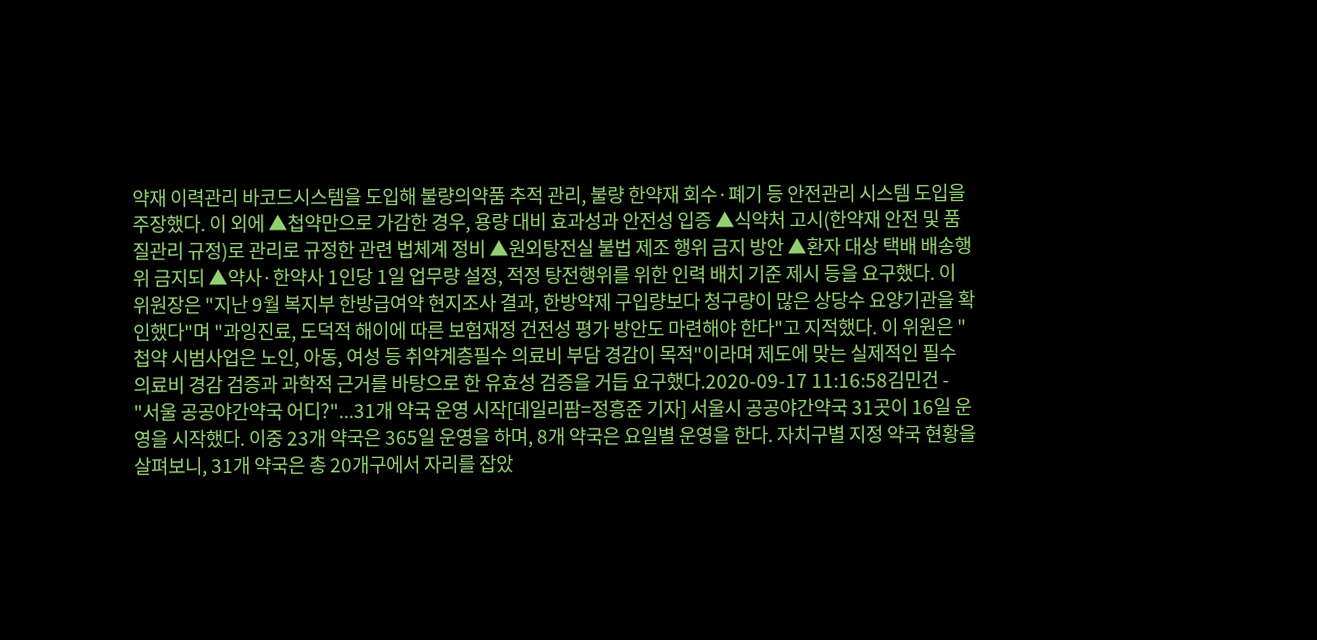약재 이력관리 바코드시스템을 도입해 불량의약품 추적 관리, 불량 한약재 회수·폐기 등 안전관리 시스템 도입을 주장했다. 이 외에 ▲첩약만으로 가감한 경우, 용량 대비 효과성과 안전성 입증 ▲식약처 고시(한약재 안전 및 품질관리 규정)로 관리로 규정한 관련 법체계 정비 ▲원외탕전실 불법 제조 행위 금지 방안 ▲환자 대상 택배 배송행위 금지되 ▲약사·한약사 1인당 1일 업무량 설정, 적정 탕전행위를 위한 인력 배치 기준 제시 등을 요구했다. 이 위원장은 "지난 9월 복지부 한방급여약 현지조사 결과, 한방약제 구입량보다 청구량이 많은 상당수 요양기관을 확인했다"며 "과잉진료, 도덕적 해이에 따른 보험재정 건전성 평가 방안도 마련해야 한다"고 지적했다. 이 위원은 "첩약 시범사업은 노인, 아동, 여성 등 취약계층필수 의료비 부담 경감이 목적"이라며 제도에 맞는 실제적인 필수 의료비 경감 검증과 과학적 근거를 바탕으로 한 유효성 검증을 거듭 요구했다.2020-09-17 11:16:58김민건 -
"서울 공공야간약국 어디?"...31개 약국 운영 시작[데일리팜=정흥준 기자] 서울시 공공야간약국 31곳이 16일 운영을 시작했다. 이중 23개 약국은 365일 운영을 하며, 8개 약국은 요일별 운영을 한다. 자치구별 지정 약국 현황을 살펴보니, 31개 약국은 총 20개구에서 자리를 잡았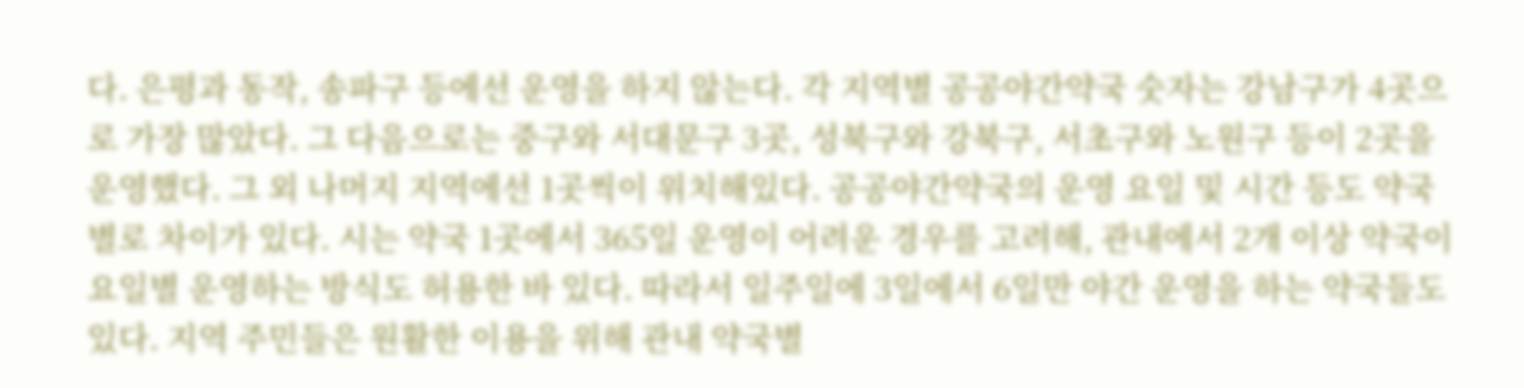다. 은평과 동작, 송파구 등에선 운영을 하지 않는다. 각 지역별 공공야간약국 숫자는 강남구가 4곳으로 가장 많았다. 그 다음으로는 중구와 서대문구 3곳, 성북구와 강북구, 서초구와 노원구 등이 2곳을 운영했다. 그 외 나머지 지역에선 1곳씩이 위치해있다. 공공야간약국의 운영 요일 및 시간 등도 약국별로 차이가 있다. 시는 약국 1곳에서 365일 운영이 어려운 경우를 고려해, 관내에서 2개 이상 약국이 요일별 운영하는 방식도 허용한 바 있다. 따라서 일주일에 3일에서 6일만 야간 운영을 하는 약국들도 있다. 지역 주민들은 원활한 이용을 위해 관내 약국별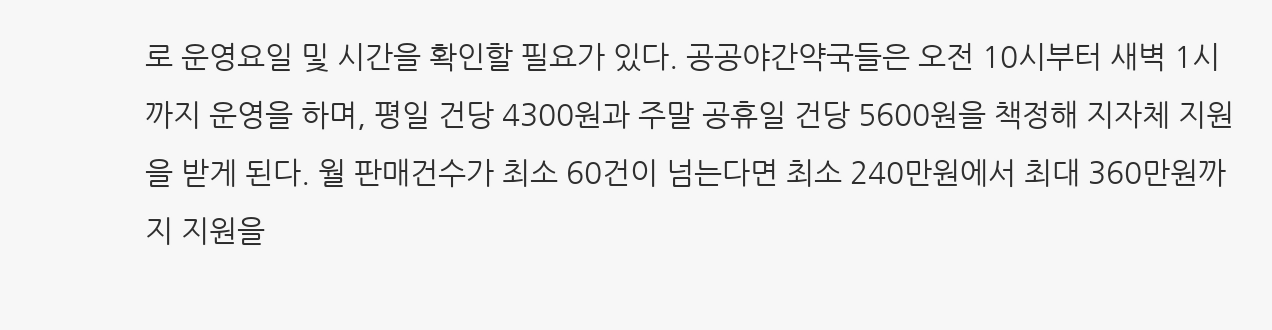로 운영요일 및 시간을 확인할 필요가 있다. 공공야간약국들은 오전 10시부터 새벽 1시까지 운영을 하며, 평일 건당 4300원과 주말 공휴일 건당 5600원을 책정해 지자체 지원을 받게 된다. 월 판매건수가 최소 60건이 넘는다면 최소 240만원에서 최대 360만원까지 지원을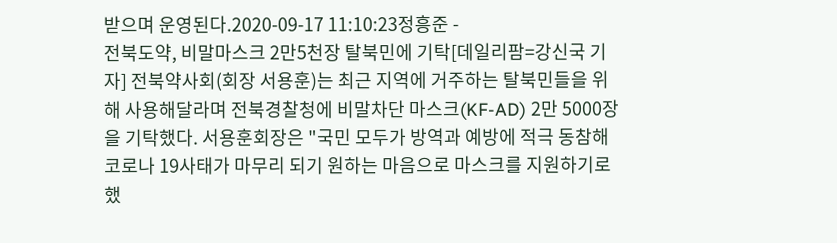받으며 운영된다.2020-09-17 11:10:23정흥준 -
전북도약, 비말마스크 2만5천장 탈북민에 기탁[데일리팜=강신국 기자] 전북약사회(회장 서용훈)는 최근 지역에 거주하는 탈북민들을 위해 사용해달라며 전북경찰청에 비말차단 마스크(KF-AD) 2만 5000장을 기탁했다. 서용훈회장은 "국민 모두가 방역과 예방에 적극 동참해 코로나 19사태가 마무리 되기 원하는 마음으로 마스크를 지원하기로 했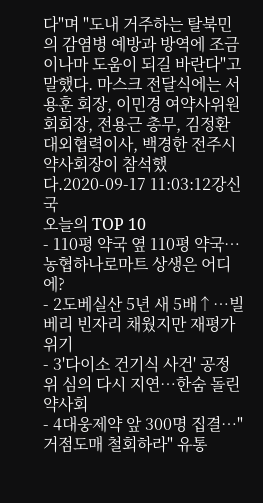다"며 "도내 거주하는 탈북민의 감염병 예방과 방역에 조금이나마 도움이 되길 바란다"고 말했다. 마스크 전달식에는 서용훈 회장, 이민경 여약사위원회회장, 전용근 총무, 김정환 대외협력이사, 백경한 전주시약사회장이 참석했다.2020-09-17 11:03:12강신국
오늘의 TOP 10
- 110평 약국 옆 110평 약국…농협하나로마트 상생은 어디에?
- 2도베실산 5년 새 5배↑…빌베리 빈자리 채웠지만 재평가 위기
- 3'다이소 건기식 사건' 공정위 심의 다시 지연…한숨 돌린 약사회
- 4대웅제약 앞 300명 집결…"거점도매 철회하라" 유통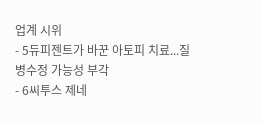업계 시위
- 5듀피젠트가 바꾼 아토피 치료...질병수정 가능성 부각
- 6씨투스 제네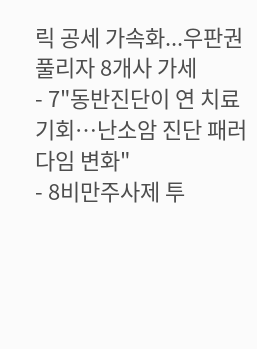릭 공세 가속화...우판권 풀리자 8개사 가세
- 7"동반진단이 연 치료 기회…난소암 진단 패러다임 변화"
- 8비만주사제 투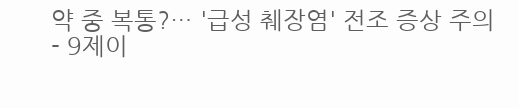약 중 복통?… '급성 췌장염' 전조 증상 주의
- 9제이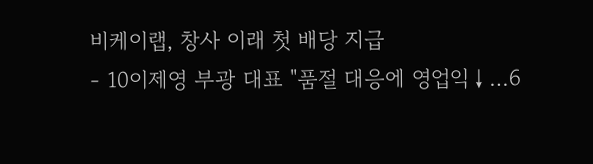비케이랩, 창사 이래 첫 배당 지급
- 10이제영 부광 대표 "품절 대응에 영업익↓…6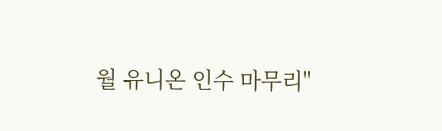월 유니온 인수 마무리"